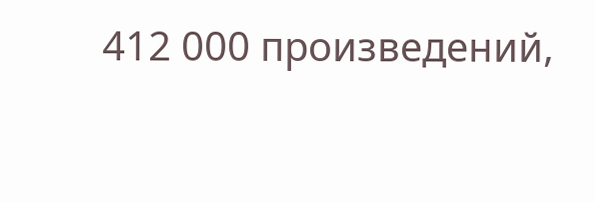412 000 произведений,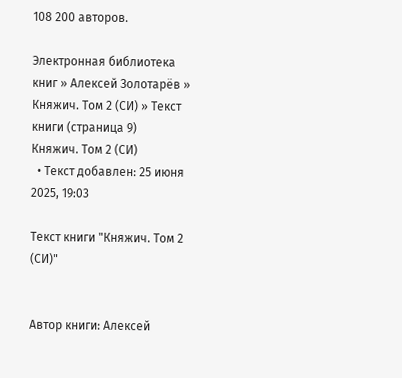108 200 авторов.

Электронная библиотека книг » Алексей Золотарёв » Княжич. Том 2 (СИ) » Текст книги (страница 9)
Княжич. Том 2 (СИ)
  • Текст добавлен: 25 июня 2025, 19:03

Текст книги "Княжич. Том 2 (СИ)"


Автор книги: Алексей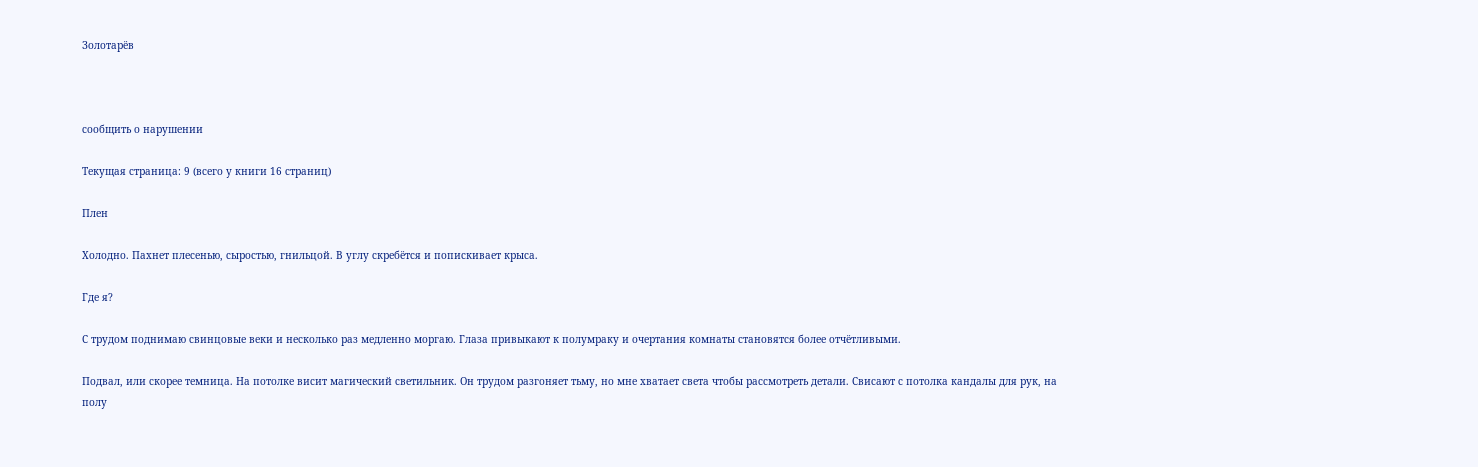Золотарёв



сообщить о нарушении

Текущая страница: 9 (всего у книги 16 страниц)

Плен

Холодно. Пахнет плесенью, сыростью, гнильцой. В углу скребётся и попискивает крыса.

Где я?

С трудом поднимаю свинцовые веки и несколько раз медленно моргаю. Глаза привыкают к полумраку и очертания комнаты становятся более отчётливыми.

Подвал, или скорее темница. На потолке висит магический светильник. Он трудом разгоняет тьму, но мне хватает света чтобы рассмотреть детали. Свисают с потолка кандалы для рук, на полу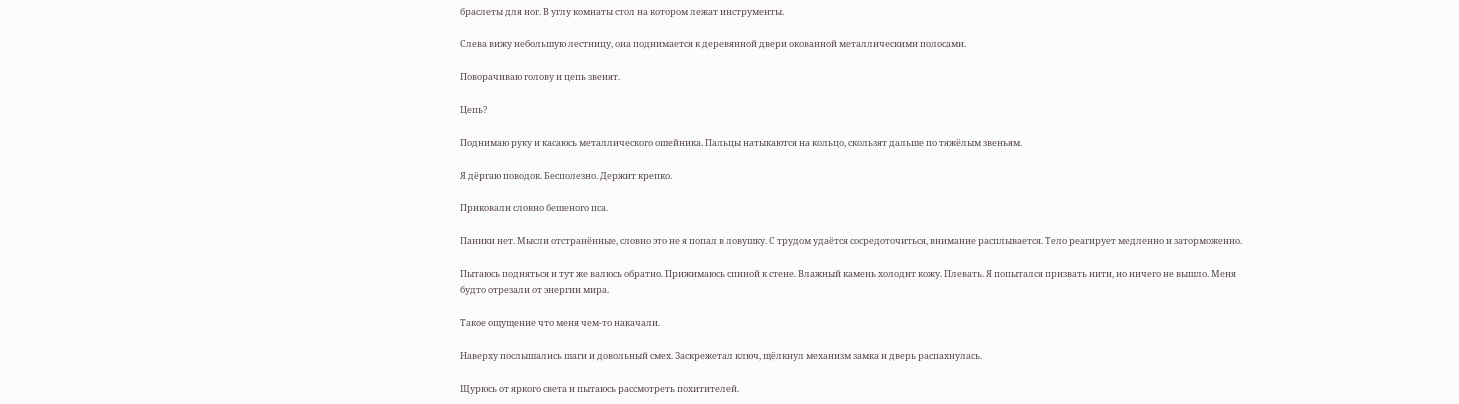браслеты для ног. В углу комнаты стол на котором лежат инструменты.

Слева вижу небольшую лестницу, она поднимается к деревянной двери окованной металлическими полосами.

Поворачиваю голову и цепь звенят.

Цепь?

Поднимаю руку и касаюсь металлического ошейника. Пальцы натыкаются на кольцо, скользят дальше по тяжёлым звеньям.

Я дёргаю поводок. Бесполезно. Держит крепко.

Приковали словно бешеного пса.

Паники нет. Мысли отстранённые, словно это не я попал в ловушку. С трудом удаётся сосредоточиться, внимание расплывается. Тело реагирует медленно и заторможенно.

Пытаюсь подняться и тут же валюсь обратно. Прижимаюсь спиной к стене. Влажный камень холодит кожу. Плевать. Я попытался призвать нити, но ничего не вышло. Меня будто отрезали от энергии мира.

Такое ощущение что меня чем-то накачали.

Наверху послышались шаги и довольный смех. Заскрежетал ключ, щёлкнул механизм замка и дверь распахнулась.

Щурюсь от яркого света и пытаюсь рассмотреть похитителей.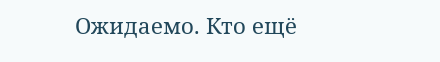Ожидаемо. Кто ещё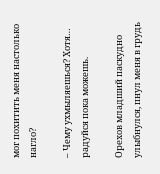мог похитить меня настолько нагло?

– Чему ухмыляешься? Хотя… радуйся пока можешь.

Орехов младший паскудно улыбнулся, пнул меня в грудь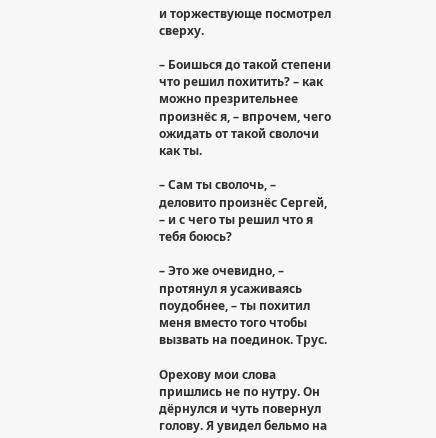и торжествующе посмотрел сверху.

– Боишься до такой степени что решил похитить? – как можно презрительнее произнёс я, – впрочем, чего ожидать от такой сволочи как ты.

– Сам ты сволочь, – деловито произнёс Сергей, – и с чего ты решил что я тебя боюсь?

– Это же очевидно, – протянул я усаживаясь поудобнее, – ты похитил меня вместо того чтобы вызвать на поединок. Трус.

Орехову мои слова пришлись не по нутру. Он дёрнулся и чуть повернул голову. Я увидел бельмо на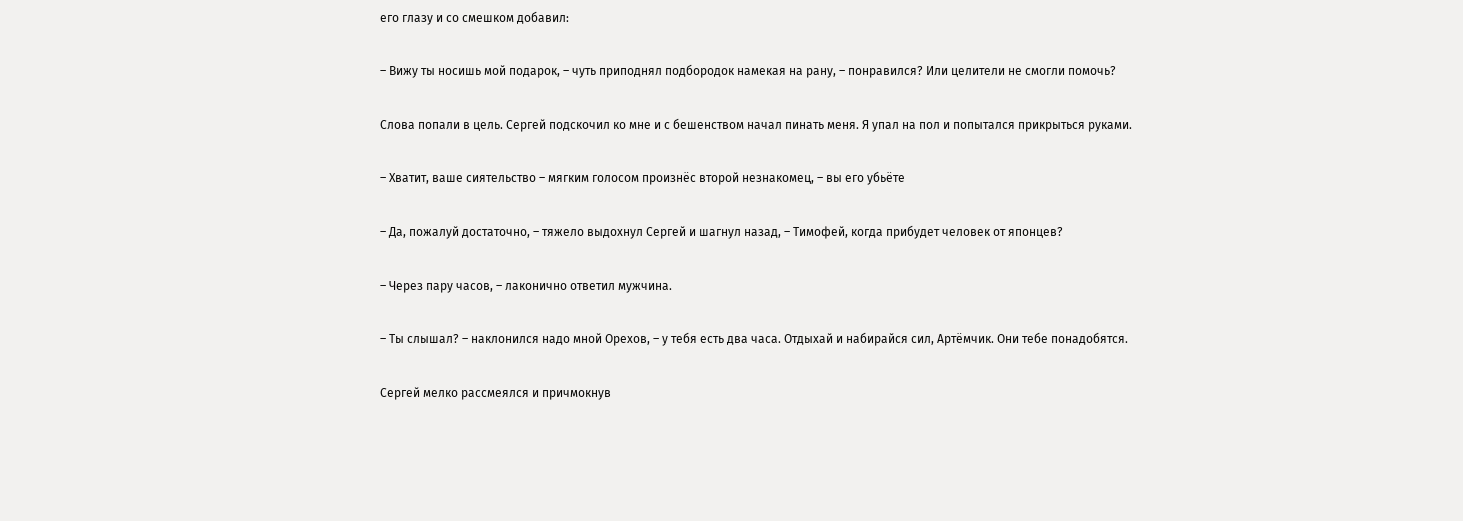его глазу и со смешком добавил:

– Вижу ты носишь мой подарок, – чуть приподнял подбородок намекая на рану, – понравился? Или целители не смогли помочь?

Слова попали в цель. Сергей подскочил ко мне и с бешенством начал пинать меня. Я упал на пол и попытался прикрыться руками.

– Хватит, ваше сиятельство – мягким голосом произнёс второй незнакомец, – вы его убьёте

– Да, пожалуй достаточно, – тяжело выдохнул Сергей и шагнул назад, – Тимофей, когда прибудет человек от японцев?

– Через пару часов, – лаконично ответил мужчина.

– Ты слышал? – наклонился надо мной Орехов, – у тебя есть два часа. Отдыхай и набирайся сил, Артёмчик. Они тебе понадобятся.

Сергей мелко рассмеялся и причмокнув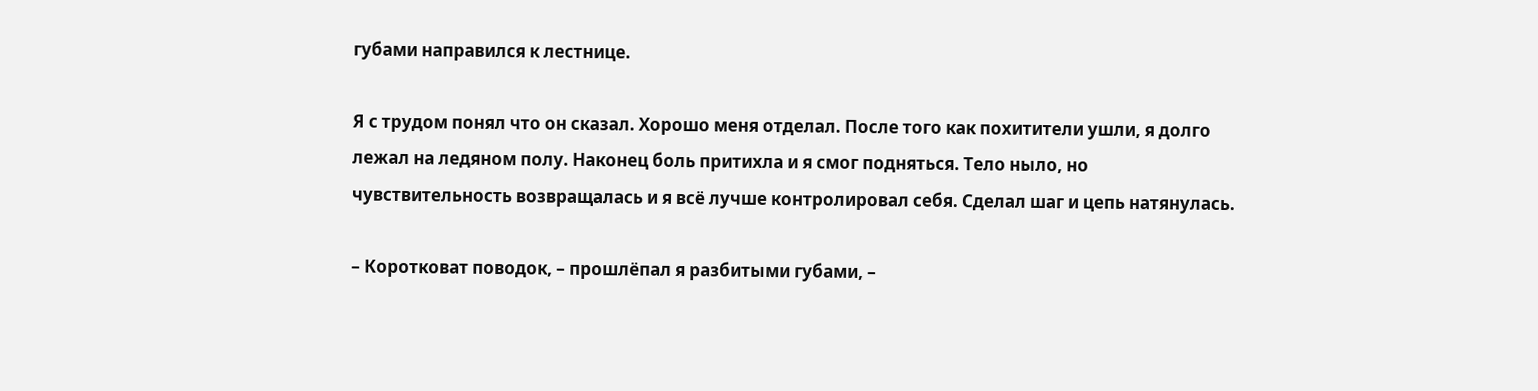губами направился к лестнице.

Я с трудом понял что он сказал. Хорошо меня отделал. После того как похитители ушли, я долго лежал на ледяном полу. Наконец боль притихла и я смог подняться. Тело ныло, но чувствительность возвращалась и я всё лучше контролировал себя. Сделал шаг и цепь натянулась.

– Коротковат поводок, – прошлёпал я разбитыми губами, –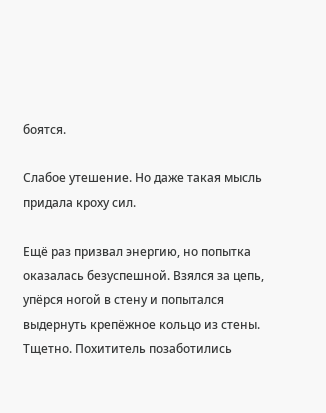боятся.

Слабое утешение. Но даже такая мысль придала кроху сил.

Ещё раз призвал энергию, но попытка оказалась безуспешной. Взялся за цепь, упёрся ногой в стену и попытался выдернуть крепёжное кольцо из стены. Тщетно. Похититель позаботились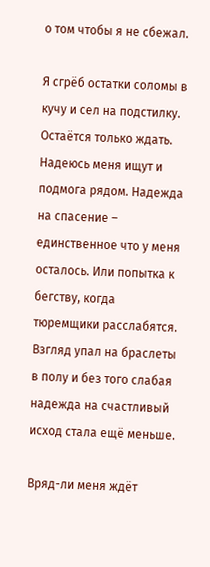о том чтобы я не сбежал.

Я сгрёб остатки соломы в кучу и сел на подстилку. Остаётся только ждать. Надеюсь меня ищут и подмога рядом. Надежда на спасение – единственное что у меня осталось. Или попытка к бегству, когда тюремщики расслабятся. Взгляд упал на браслеты в полу и без того слабая надежда на счастливый исход стала ещё меньше.

Вряд-ли меня ждёт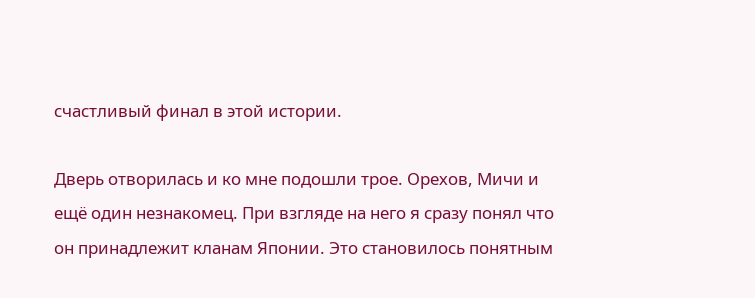счастливый финал в этой истории.

Дверь отворилась и ко мне подошли трое. Орехов, Мичи и ещё один незнакомец. При взгляде на него я сразу понял что он принадлежит кланам Японии. Это становилось понятным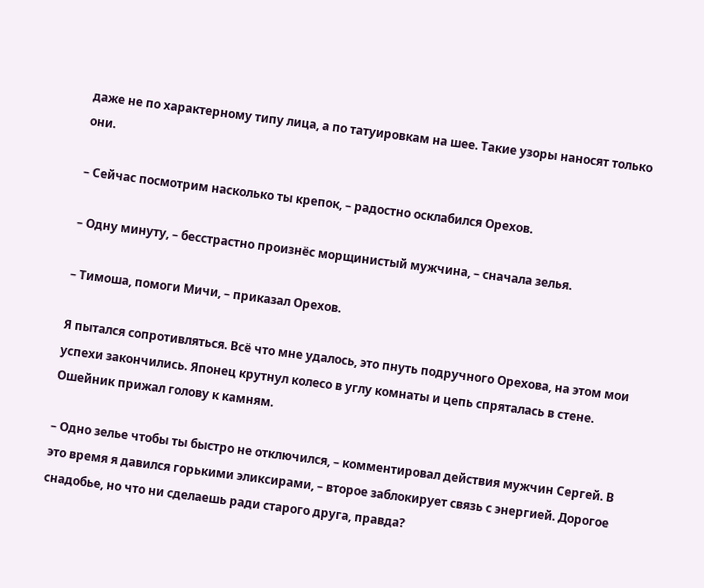даже не по характерному типу лица, а по татуировкам на шее. Такие узоры наносят только они.

– Сейчас посмотрим насколько ты крепок, – радостно осклабился Орехов.

– Одну минуту, – бесстрастно произнёс морщинистый мужчина, – сначала зелья.

– Тимоша, помоги Мичи, – приказал Орехов.

Я пытался сопротивляться. Всё что мне удалось, это пнуть подручного Орехова, на этом мои успехи закончились. Японец крутнул колесо в углу комнаты и цепь спряталась в стене. Ошейник прижал голову к камням.

– Одно зелье чтобы ты быстро не отключился, – комментировал действия мужчин Сергей. В это время я давился горькими эликсирами, – второе заблокирует связь с энергией. Дорогое снадобье, но что ни сделаешь ради старого друга, правда?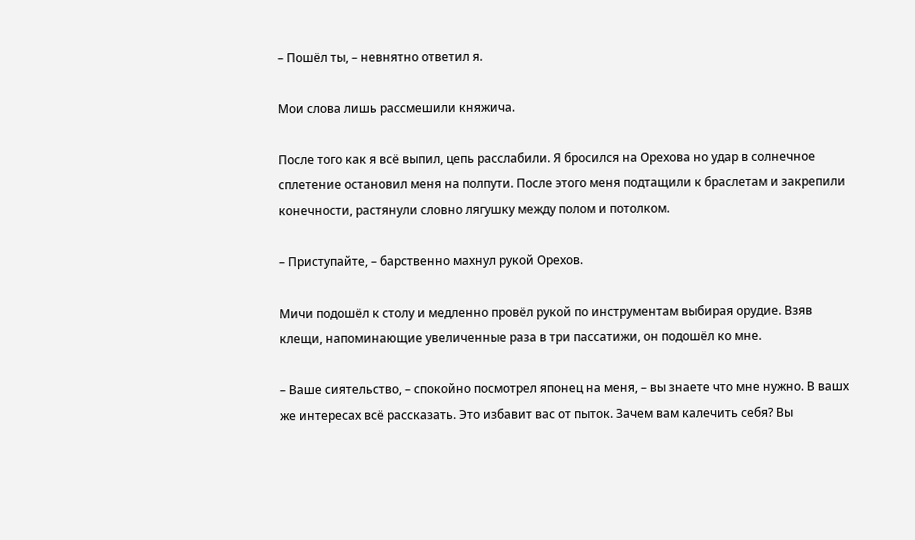– Пошёл ты, – невнятно ответил я.

Мои слова лишь рассмешили княжича.

После того как я всё выпил, цепь расслабили. Я бросился на Орехова но удар в солнечное сплетение остановил меня на полпути. После этого меня подтащили к браслетам и закрепили конечности, растянули словно лягушку между полом и потолком.

– Приступайте, – барственно махнул рукой Орехов.

Мичи подошёл к столу и медленно провёл рукой по инструментам выбирая орудие. Взяв клещи, напоминающие увеличенные раза в три пассатижи, он подошёл ко мне.

– Ваше сиятельство, – спокойно посмотрел японец на меня, – вы знаете что мне нужно. В вашх же интересах всё рассказать. Это избавит вас от пыток. Зачем вам калечить себя? Вы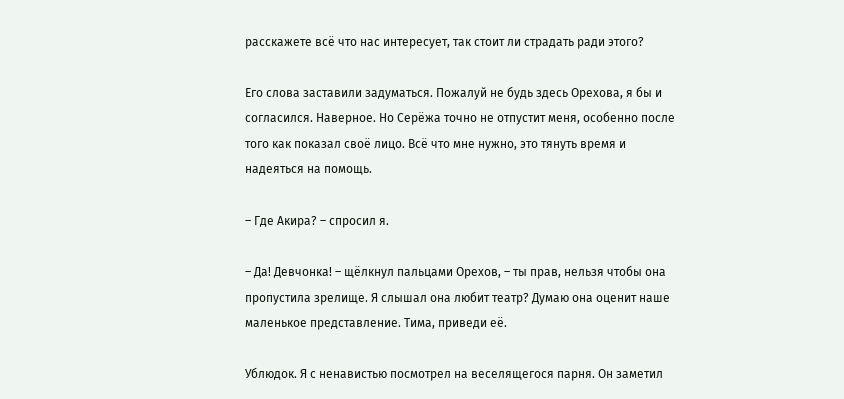расскажете всё что нас интересует, так стоит ли страдать ради этого?

Его слова заставили задуматься. Пожалуй не будь здесь Орехова, я бы и согласился. Наверное. Но Серёжа точно не отпустит меня, особенно после того как показал своё лицо. Всё что мне нужно, это тянуть время и надеяться на помощь.

– Где Акира? – спросил я.

– Да! Девчонка! – щёлкнул пальцами Орехов, – ты прав, нельзя чтобы она пропустила зрелище. Я слышал она любит театр? Думаю она оценит наше маленькое представление. Тима, приведи её.

Ублюдок. Я с ненавистью посмотрел на веселящегося парня. Он заметил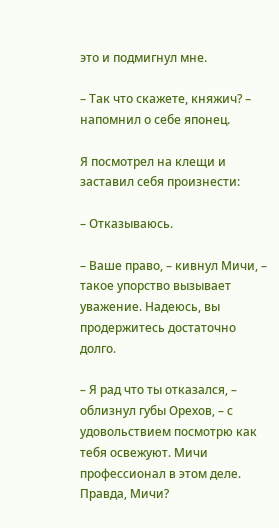это и подмигнул мне.

– Так что скажете, княжич? – напомнил о себе японец.

Я посмотрел на клещи и заставил себя произнести:

– Отказываюсь.

– Ваше право, – кивнул Мичи, – такое упорство вызывает уважение. Надеюсь, вы продержитесь достаточно долго.

– Я рад что ты отказался, – облизнул губы Орехов, – с удовольствием посмотрю как тебя освежуют. Мичи профессионал в этом деле. Правда, Мичи?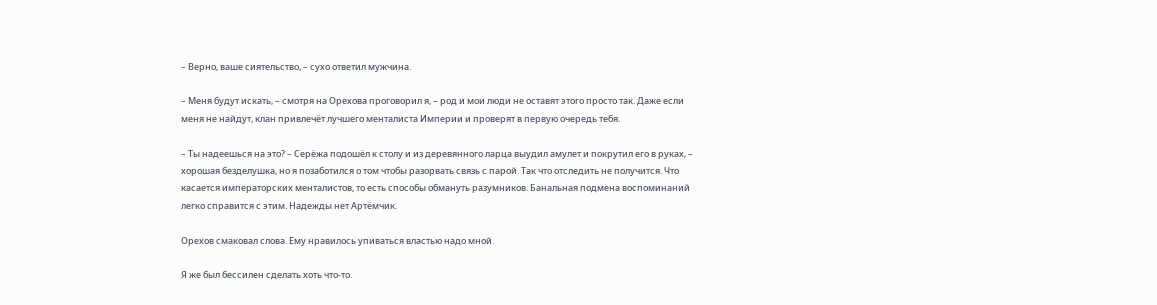– Верно, ваше сиятельство, – сухо ответил мужчина.

– Меня будут искать, – смотря на Орехова проговорил я, – род и мои люди не оставят этого просто так. Даже если меня не найдут, клан привлечёт лучшего менталиста Империи и проверят в первую очередь тебя.

– Ты надеешься на это? – Серёжа подошёл к столу и из деревянного ларца выудил амулет и покрутил его в руках, – хорошая безделушка, но я позаботился о том чтобы разорвать связь с парой. Так что отследить не получится. Что касается императорских менталистов, то есть способы обмануть разумников. Банальная подмена воспоминаний легко справится с этим. Надежды нет Артёмчик.

Орехов смаковал слова. Ему нравилось упиваться властью надо мной.

Я же был бессилен сделать хоть что-то.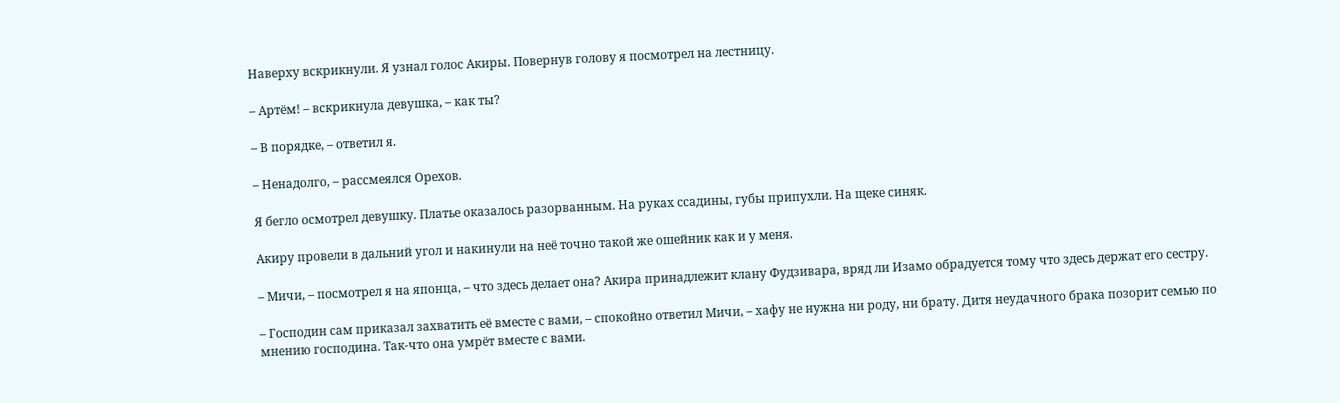Наверху вскрикнули. Я узнал голос Акиры. Повернув голову я посмотрел на лестницу.

– Артём! – вскрикнула девушка, – как ты?

– В порядке, – ответил я.

– Ненадолго, – рассмеялся Орехов.

Я бегло осмотрел девушку. Платье оказалось разорванным. На руках ссадины, губы припухли. На щеке синяк.

Акиру провели в дальний угол и накинули на неё точно такой же ошейник как и у меня.

– Мичи, – посмотрел я на японца, – что здесь делает она? Акира принадлежит клану Фудзивара, вряд ли Изамо обрадуется тому что здесь держат его сестру.

– Господин сам приказал захватить её вместе с вами, – спокойно ответил Мичи, – хафу не нужна ни роду, ни брату. Дитя неудачного брака позорит семью по мнению господина. Так-что она умрёт вместе с вами.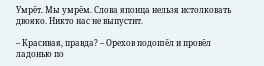Умрёт. Мы умрём. Слова японца нельзя истолковать двояко. Никто нас не выпустит.

– Красивая, правда? – Орехов подошёл и провёл ладонью по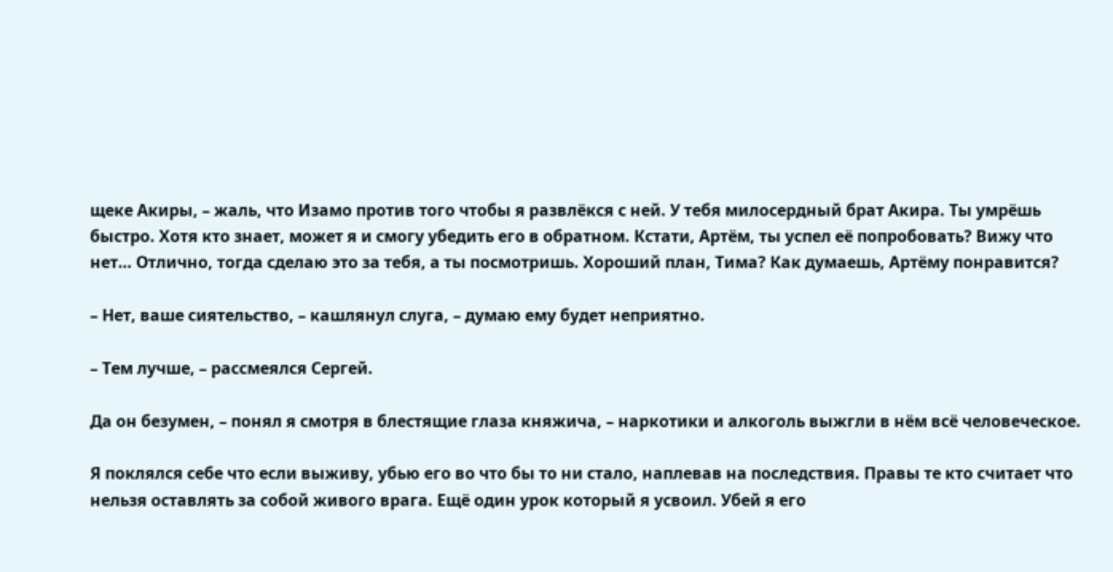щеке Акиры, – жаль, что Изамо против того чтобы я развлёкся с ней. У тебя милосердный брат Акира. Ты умрёшь быстро. Хотя кто знает, может я и смогу убедить его в обратном. Кстати, Артём, ты успел её попробовать? Вижу что нет… Отлично, тогда сделаю это за тебя, а ты посмотришь. Хороший план, Тима? Как думаешь, Артёму понравится?

– Нет, ваше сиятельство, – кашлянул слуга, – думаю ему будет неприятно.

– Тем лучше, – рассмеялся Сергей.

Да он безумен, – понял я смотря в блестящие глаза княжича, – наркотики и алкоголь выжгли в нём всё человеческое.

Я поклялся себе что если выживу, убью его во что бы то ни стало, наплевав на последствия. Правы те кто считает что нельзя оставлять за собой живого врага. Ещё один урок который я усвоил. Убей я его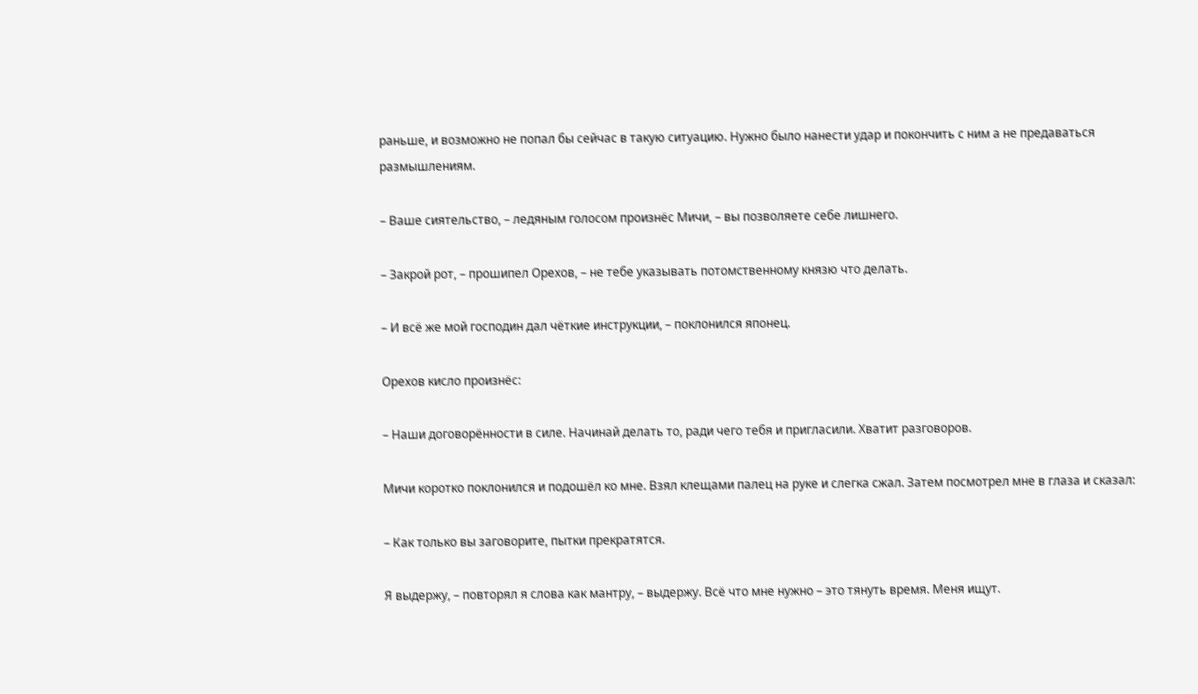раньше, и возможно не попал бы сейчас в такую ситуацию. Нужно было нанести удар и покончить с ним а не предаваться размышлениям.

– Ваше сиятельство, – ледяным голосом произнёс Мичи, – вы позволяете себе лишнего.

– Закрой рот, – прошипел Орехов, – не тебе указывать потомственному князю что делать.

– И всё же мой господин дал чёткие инструкции, – поклонился японец.

Орехов кисло произнёс:

– Наши договорённости в силе. Начинай делать то, ради чего тебя и пригласили. Хватит разговоров.

Мичи коротко поклонился и подошёл ко мне. Взял клещами палец на руке и слегка сжал. Затем посмотрел мне в глаза и сказал:

– Как только вы заговорите, пытки прекратятся.

Я выдержу, – повторял я слова как мантру, – выдержу. Всё что мне нужно – это тянуть время. Меня ищут.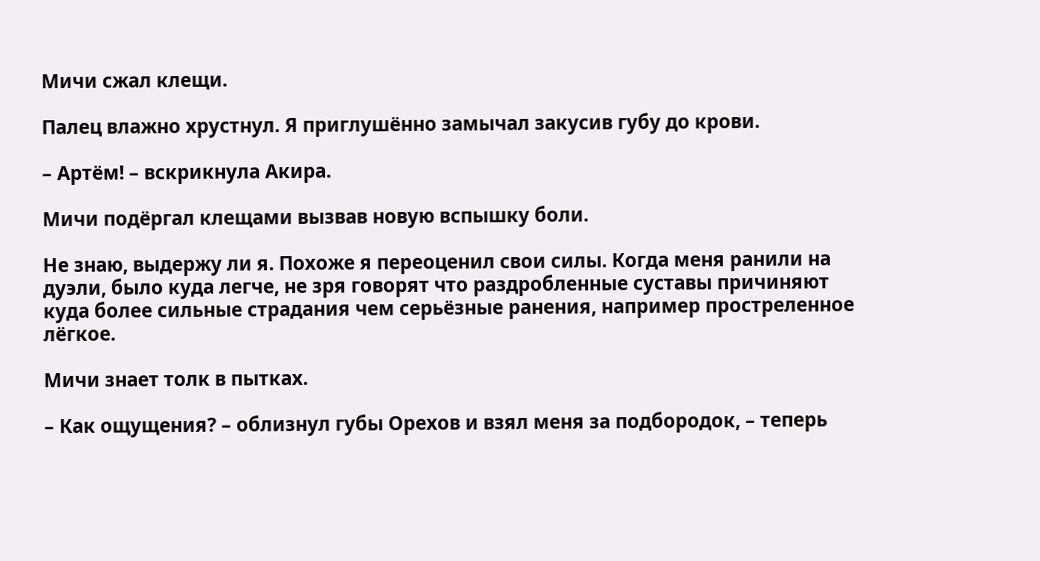Мичи сжал клещи.

Палец влажно хрустнул. Я приглушённо замычал закусив губу до крови.

– Артём! – вскрикнула Акира.

Мичи подёргал клещами вызвав новую вспышку боли.

Не знаю, выдержу ли я. Похоже я переоценил свои силы. Когда меня ранили на дуэли, было куда легче, не зря говорят что раздробленные суставы причиняют куда более сильные страдания чем серьёзные ранения, например простреленное лёгкое.

Мичи знает толк в пытках.

– Как ощущения? – облизнул губы Орехов и взял меня за подбородок, – теперь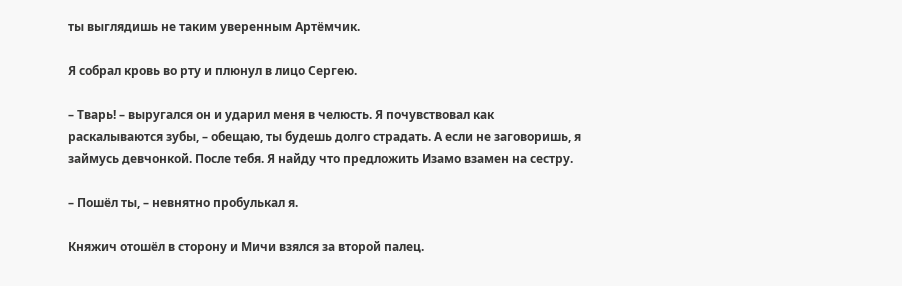ты выглядишь не таким уверенным Артёмчик.

Я собрал кровь во рту и плюнул в лицо Сергею.

– Тварь! – выругался он и ударил меня в челюсть. Я почувствовал как раскалываются зубы, – обещаю, ты будешь долго страдать. А если не заговоришь, я займусь девчонкой. После тебя. Я найду что предложить Изамо взамен на сестру.

– Пошёл ты, – невнятно пробулькал я.

Княжич отошёл в сторону и Мичи взялся за второй палец.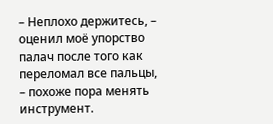– Неплохо держитесь, – оценил моё упорство палач после того как переломал все пальцы, – похоже пора менять инструмент.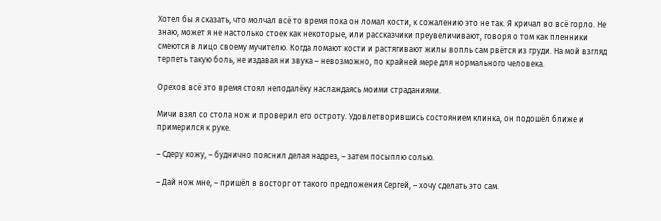Хотел бы я сказать, что молчал всё то время пока он ломал кости, к сожалению это не так. Я кричал во всё горло. Не знаю, может я не настолько стоек как некоторые, или рассказчики преувеличивают, говоря о том как пленники смеются в лицо своему мучителю. Когда ломают кости и растягивают жилы вопль сам рвётся из груди. На мой взгляд терпеть такую боль, не издавая ни звука – невозможно, по крайней мере для нормального человека.

Орехов всё это время стоял неподалёку наслаждаясь моими страданиями.

Мичи взял со стола нож и проверил его остроту. Удовлетворившись состоянием клинка, он подошёл ближе и примерился к руке.

– Сдеру кожу, – буднично пояснил делая надрез, – затем посыплю солью.

– Дай нож мне, – пришёл в восторг от такого предложения Сергей, – хочу сделать это сам.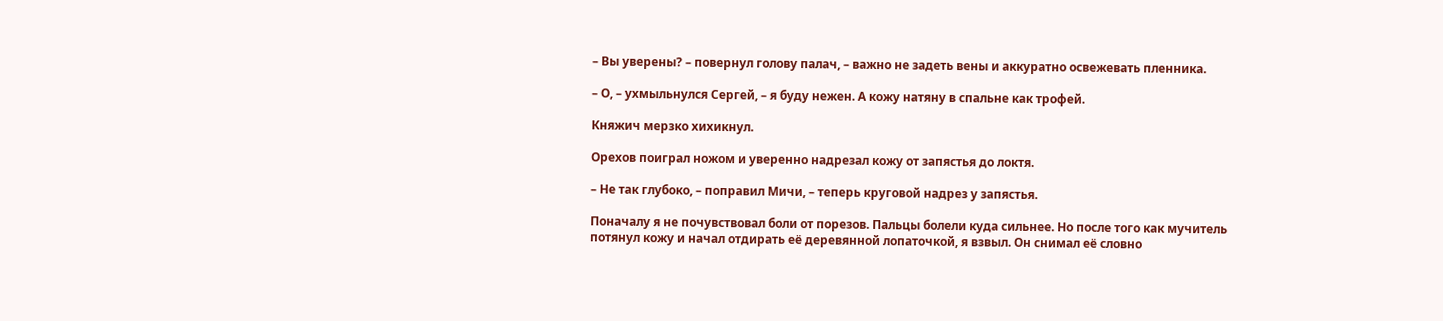– Вы уверены? – повернул голову палач, – важно не задеть вены и аккуратно освежевать пленника.

– О, – ухмыльнулся Сергей, – я буду нежен. А кожу натяну в спальне как трофей.

Княжич мерзко хихикнул.

Орехов поиграл ножом и уверенно надрезал кожу от запястья до локтя.

– Не так глубоко, – поправил Мичи, – теперь круговой надрез у запястья.

Поначалу я не почувствовал боли от порезов. Пальцы болели куда сильнее. Но после того как мучитель потянул кожу и начал отдирать её деревянной лопаточкой, я взвыл. Он снимал её словно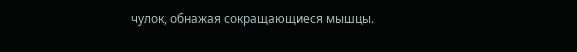чулок, обнажая сокращающиеся мышцы.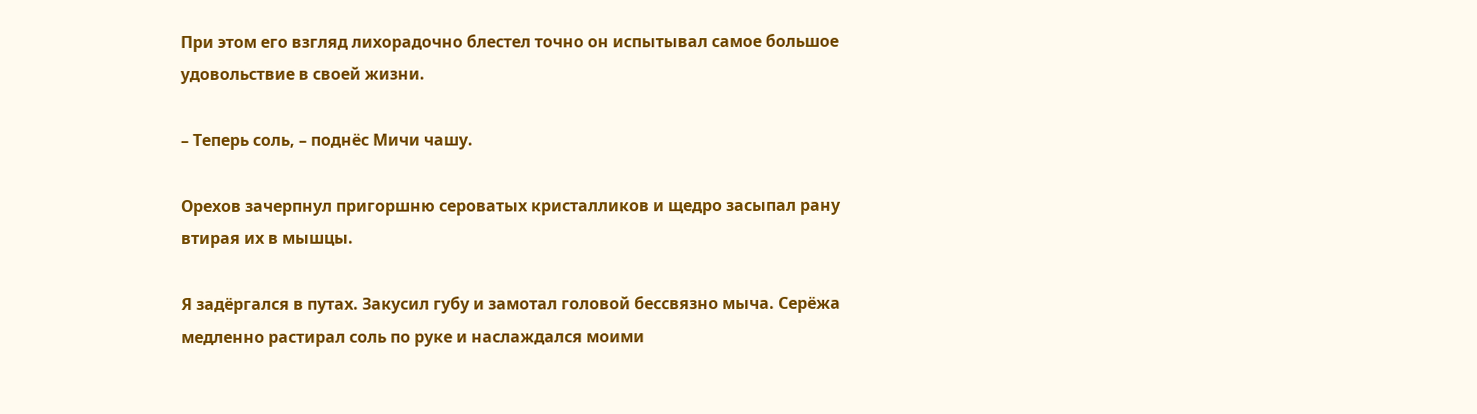При этом его взгляд лихорадочно блестел точно он испытывал самое большое удовольствие в своей жизни.

– Теперь соль, – поднёс Мичи чашу.

Орехов зачерпнул пригоршню сероватых кристалликов и щедро засыпал рану втирая их в мышцы.

Я задёргался в путах. Закусил губу и замотал головой бессвязно мыча. Серёжа медленно растирал соль по руке и наслаждался моими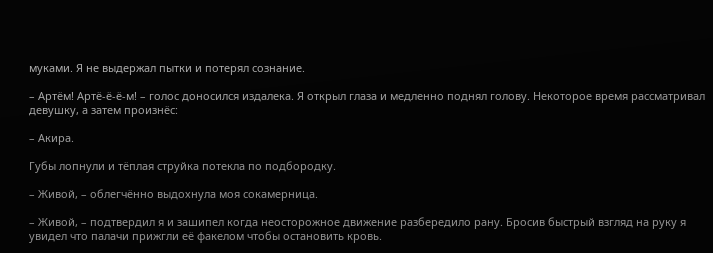муками. Я не выдержал пытки и потерял сознание.

– Артём! Артё-ё-ё-м! – голос доносился издалека. Я открыл глаза и медленно поднял голову. Некоторое время рассматривал девушку, а затем произнёс:

– Акира.

Губы лопнули и тёплая струйка потекла по подбородку.

– Живой, – облегчённо выдохнула моя сокамерница.

– Живой, – подтвердил я и зашипел когда неосторожное движение разбередило рану. Бросив быстрый взгляд на руку я увидел что палачи прижгли её факелом чтобы остановить кровь.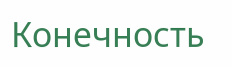Конечность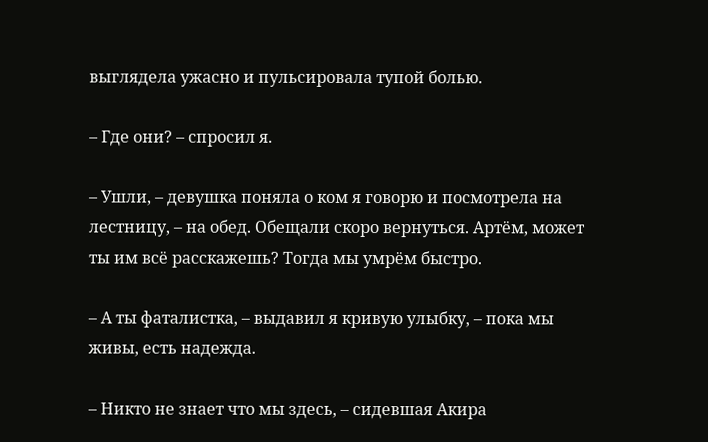выглядела ужасно и пульсировала тупой болью.

– Где они? – спросил я.

– Ушли, – девушка поняла о ком я говорю и посмотрела на лестницу, – на обед. Обещали скоро вернуться. Артём, может ты им всё расскажешь? Тогда мы умрём быстро.

– А ты фаталистка, – выдавил я кривую улыбку, – пока мы живы, есть надежда.

– Никто не знает что мы здесь, – сидевшая Акира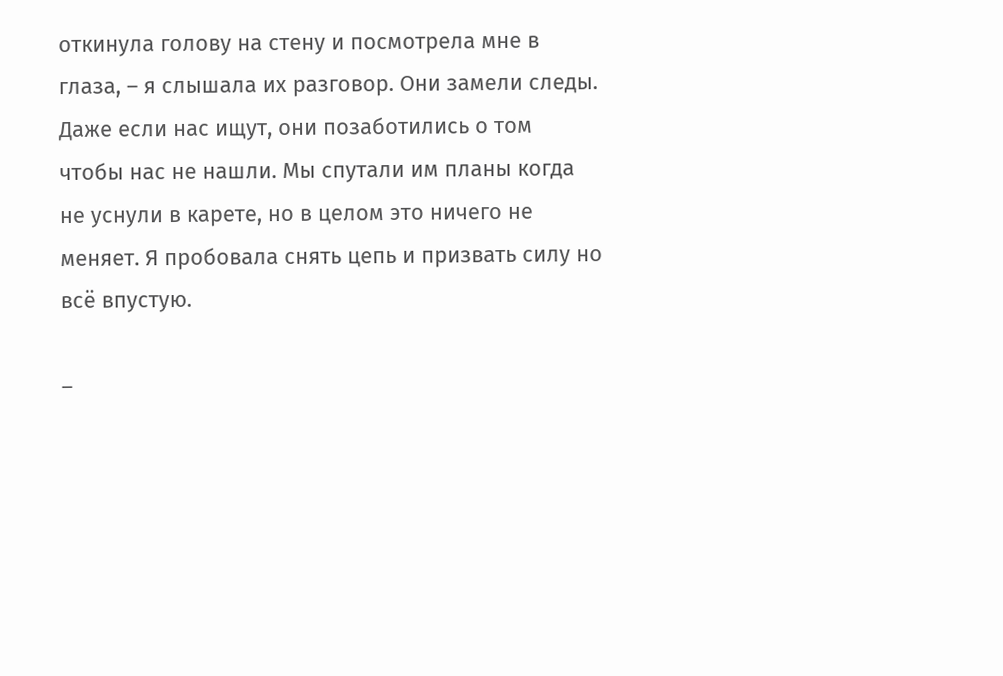откинула голову на стену и посмотрела мне в глаза, – я слышала их разговор. Они замели следы. Даже если нас ищут, они позаботились о том чтобы нас не нашли. Мы спутали им планы когда не уснули в карете, но в целом это ничего не меняет. Я пробовала снять цепь и призвать силу но всё впустую.

–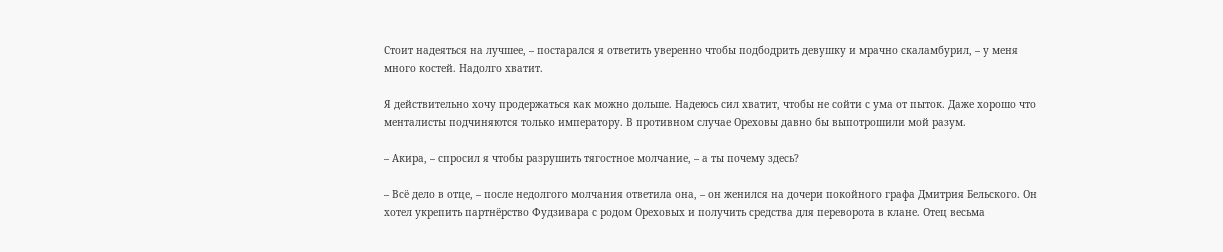Стоит надеяться на лучшее, – постарался я ответить уверенно чтобы подбодрить девушку и мрачно скаламбурил, – у меня много костей. Надолго хватит.

Я действительно хочу продержаться как можно дольше. Надеюсь сил хватит, чтобы не сойти с ума от пыток. Даже хорошо что менталисты подчиняются только императору. В противном случае Ореховы давно бы выпотрошили мой разум.

– Акира, – спросил я чтобы разрушить тягостное молчание, – а ты почему здесь?

– Всё дело в отце, – после недолгого молчания ответила она, – он женился на дочери покойного графа Дмитрия Бельского. Он хотел укрепить партнёрство Фудзивара с родом Ореховых и получить средства для переворота в клане. Отец весьма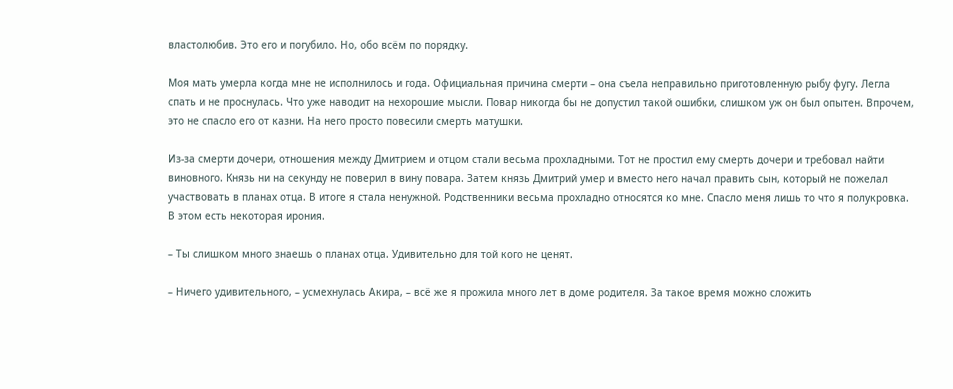властолюбив. Это его и погубило. Но, обо всём по порядку.

Моя мать умерла когда мне не исполнилось и года. Официальная причина смерти – она съела неправильно приготовленную рыбу фугу. Легла спать и не проснулась. Что уже наводит на нехорошие мысли. Повар никогда бы не допустил такой ошибки, слишком уж он был опытен. Впрочем, это не спасло его от казни. На него просто повесили смерть матушки.

Из-за смерти дочери, отношения между Дмитрием и отцом стали весьма прохладными. Тот не простил ему смерть дочери и требовал найти виновного. Князь ни на секунду не поверил в вину повара. Затем князь Дмитрий умер и вместо него начал править сын, который не пожелал участвовать в планах отца. В итоге я стала ненужной. Родственники весьма прохладно относятся ко мне. Спасло меня лишь то что я полукровка. В этом есть некоторая ирония.

– Ты слишком много знаешь о планах отца. Удивительно для той кого не ценят.

– Ничего удивительного, – усмехнулась Акира, – всё же я прожила много лет в доме родителя. За такое время можно сложить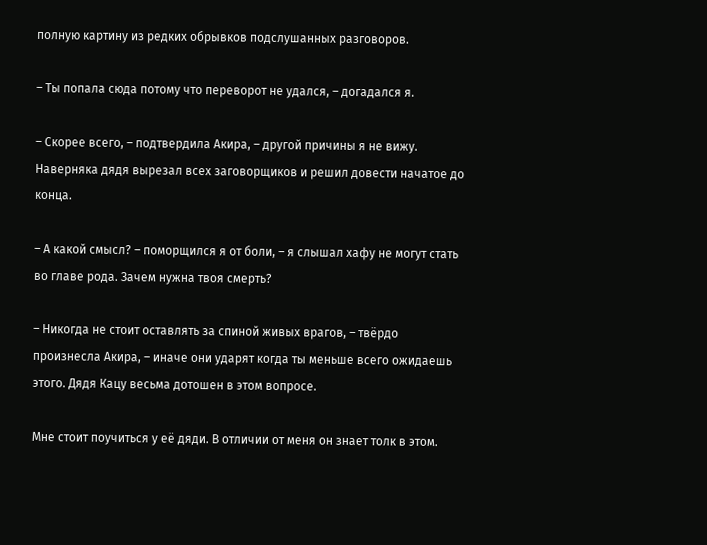полную картину из редких обрывков подслушанных разговоров.

– Ты попала сюда потому что переворот не удался, – догадался я.

– Скорее всего, – подтвердила Акира, – другой причины я не вижу. Наверняка дядя вырезал всех заговорщиков и решил довести начатое до конца.

– А какой смысл? – поморщился я от боли, – я слышал хафу не могут стать во главе рода. Зачем нужна твоя смерть?

– Никогда не стоит оставлять за спиной живых врагов, – твёрдо произнесла Акира, – иначе они ударят когда ты меньше всего ожидаешь этого. Дядя Кацу весьма дотошен в этом вопросе.

Мне стоит поучиться у её дяди. В отличии от меня он знает толк в этом.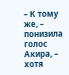– К тому же, – понизила голос Акира, – хотя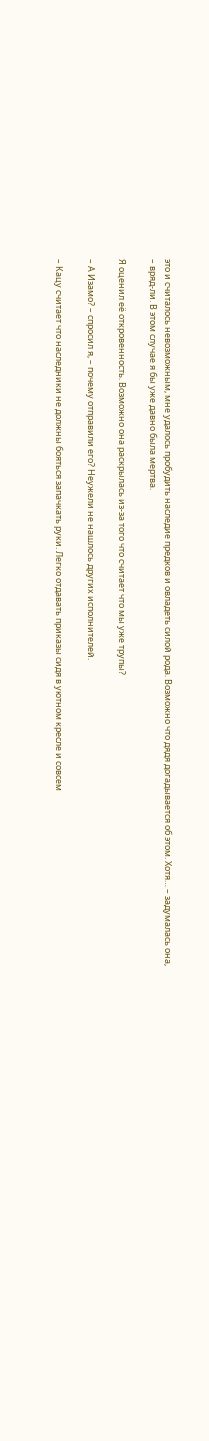это и считалось невозможным, мне удалось пробудить наследие предков и овладеть силой рода. Возможно что дядя догадывается об этом. Хотя… – задумалась она, – вряд-ли. В этом случае я бы уже давно была мертва.

Я оценил её откровенность. Возможно она раскрылась из-за того что считает что мы уже трупы?

– А Изамо? – спросил я, – почему отправили его? Неужели не нашлось других исполнителей.

– Кацу считает что наследники не должны бояться запачкать руки. Легко отдавать приказы сидя в уютном кресле и совсем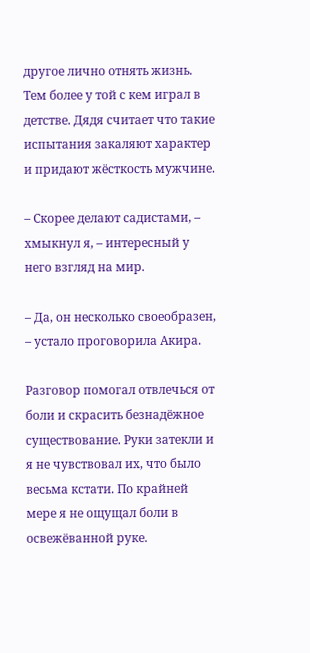другое лично отнять жизнь. Тем более у той с кем играл в детстве. Дядя считает что такие испытания закаляют характер и придают жёсткость мужчине.

– Скорее делают садистами, – хмыкнул я, – интересный у него взгляд на мир.

– Да, он несколько своеобразен, – устало проговорила Акира.

Разговор помогал отвлечься от боли и скрасить безнадёжное существование. Руки затекли и я не чувствовал их, что было весьма кстати. По крайней мере я не ощущал боли в освежёванной руке.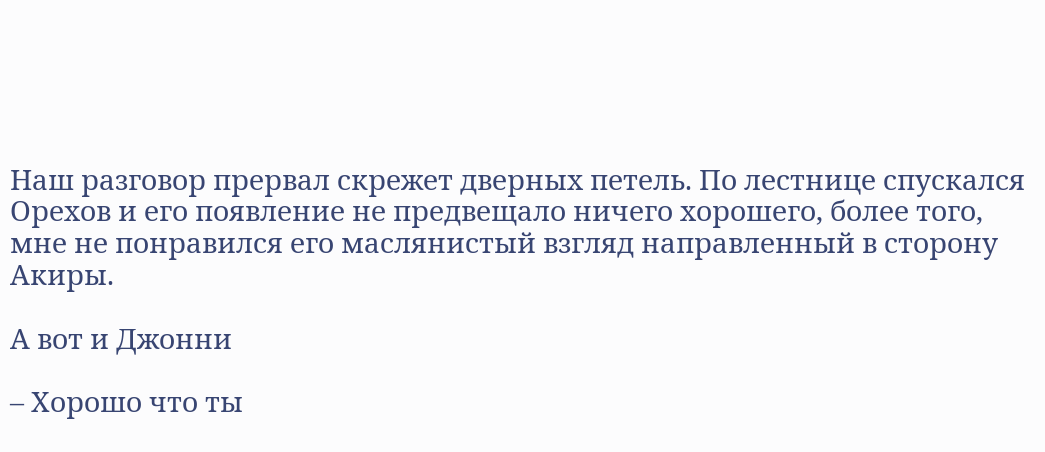Наш разговор прервал скрежет дверных петель. По лестнице спускался Орехов и его появление не предвещало ничего хорошего, более того, мне не понравился его маслянистый взгляд направленный в сторону Акиры.

А вот и Джонни

– Хорошо что ты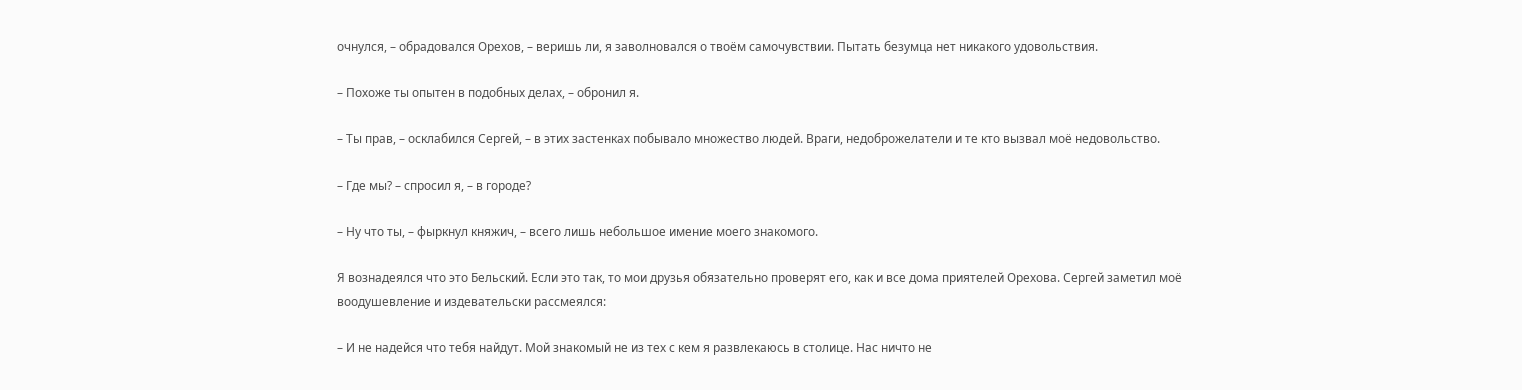очнулся, – обрадовался Орехов, – веришь ли, я заволновался о твоём самочувствии. Пытать безумца нет никакого удовольствия.

– Похоже ты опытен в подобных делах, – обронил я.

– Ты прав, – осклабился Сергей, – в этих застенках побывало множество людей. Враги, недоброжелатели и те кто вызвал моё недовольство.

– Где мы? – спросил я, – в городе?

– Ну что ты, – фыркнул княжич, – всего лишь небольшое имение моего знакомого.

Я вознадеялся что это Бельский. Если это так, то мои друзья обязательно проверят его, как и все дома приятелей Орехова. Сергей заметил моё воодушевление и издевательски рассмеялся:

– И не надейся что тебя найдут. Мой знакомый не из тех с кем я развлекаюсь в столице. Нас ничто не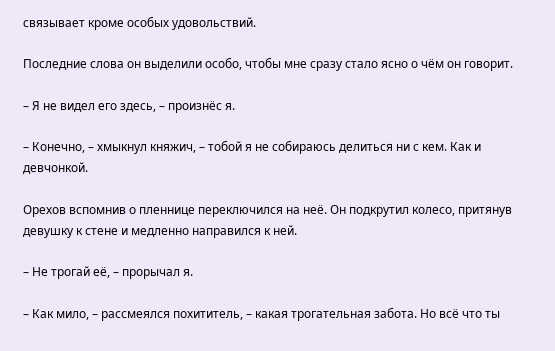связывает кроме особых удовольствий.

Последние слова он выделили особо, чтобы мне сразу стало ясно о чём он говорит.

– Я не видел его здесь, – произнёс я.

– Конечно, – хмыкнул княжич, – тобой я не собираюсь делиться ни с кем. Как и девчонкой.

Орехов вспомнив о пленнице переключился на неё. Он подкрутил колесо, притянув девушку к стене и медленно направился к ней.

– Не трогай её, – прорычал я.

– Как мило, – рассмеялся похититель, – какая трогательная забота. Но всё что ты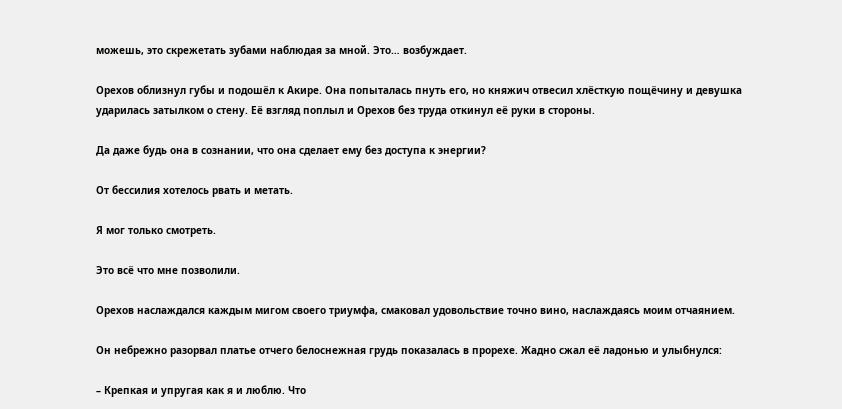можешь, это скрежетать зубами наблюдая за мной. Это… возбуждает.

Орехов облизнул губы и подошёл к Акире. Она попыталась пнуть его, но княжич отвесил хлёсткую пощёчину и девушка ударилась затылком о стену. Её взгляд поплыл и Орехов без труда откинул её руки в стороны.

Да даже будь она в сознании, что она сделает ему без доступа к энергии?

От бессилия хотелось рвать и метать.

Я мог только смотреть.

Это всё что мне позволили.

Орехов наслаждался каждым мигом своего триумфа, смаковал удовольствие точно вино, наслаждаясь моим отчаянием.

Он небрежно разорвал платье отчего белоснежная грудь показалась в прорехе. Жадно сжал её ладонью и улыбнулся:

– Крепкая и упругая как я и люблю. Что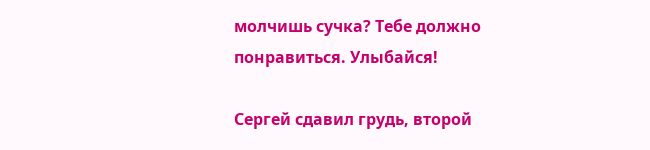молчишь сучка? Тебе должно понравиться. Улыбайся!

Сергей сдавил грудь, второй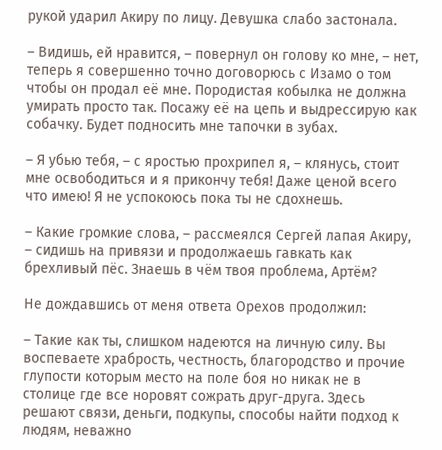рукой ударил Акиру по лицу. Девушка слабо застонала.

– Видишь, ей нравится, – повернул он голову ко мне, – нет, теперь я совершенно точно договорюсь с Изамо о том чтобы он продал её мне. Породистая кобылка не должна умирать просто так. Посажу её на цепь и выдрессирую как собачку. Будет подносить мне тапочки в зубах.

– Я убью тебя, – с яростью прохрипел я, – клянусь, стоит мне освободиться и я прикончу тебя! Даже ценой всего что имею! Я не успокоюсь пока ты не сдохнешь.

– Какие громкие слова, – рассмеялся Сергей лапая Акиру, – сидишь на привязи и продолжаешь гавкать как брехливый пёс. Знаешь в чём твоя проблема, Артём?

Не дождавшись от меня ответа Орехов продолжил:

– Такие как ты, слишком надеются на личную силу. Вы воспеваете храбрость, честность, благородство и прочие глупости которым место на поле боя но никак не в столице где все норовят сожрать друг-друга. Здесь решают связи, деньги, подкупы, способы найти подход к людям, неважно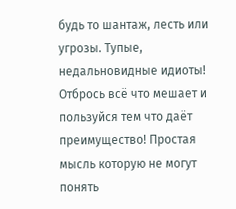будь то шантаж, лесть или угрозы. Тупые, недальновидные идиоты! Отбрось всё что мешает и пользуйся тем что даёт преимущество! Простая мысль которую не могут понять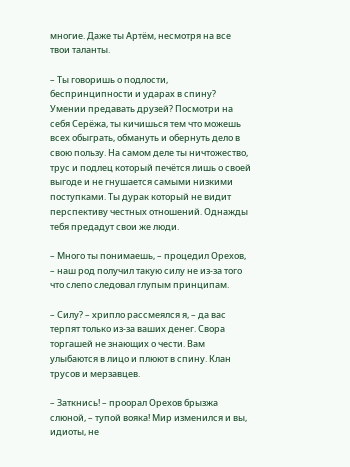многие. Даже ты Артём, несмотря на все твои таланты.

– Ты говоришь о подлости, беспринципности и ударах в спину? Умении предавать друзей? Посмотри на себя Серёжа, ты кичишься тем что можешь всех обыграть, обмануть и обернуть дело в свою пользу. На самом деле ты ничтожество, трус и подлец который печётся лишь о своей выгоде и не гнушается самыми низкими поступками. Ты дурак который не видит перспективу честных отношений. Однажды тебя предадут свои же люди.

– Много ты понимаешь, – процедил Орехов, – наш род получил такую силу не из-за того что слепо следовал глупым принципам.

– Силу? – хрипло рассмеялся я, – да вас терпят только из-за ваших денег. Свора торгашей не знающих о чести. Вам улыбаются в лицо и плюют в спину. Клан трусов и мерзавцев.

– Заткнись! – проорал Орехов брызжа слюной, – тупой вояка! Мир изменился и вы, идиоты, не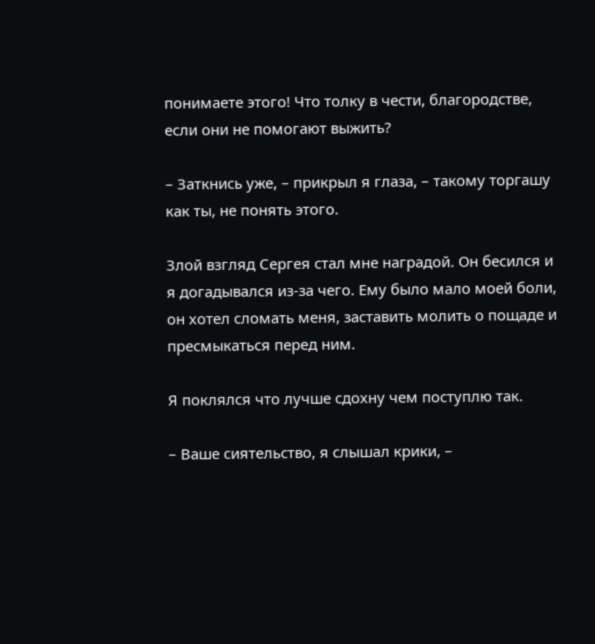понимаете этого! Что толку в чести, благородстве, если они не помогают выжить?

– Заткнись уже, – прикрыл я глаза, – такому торгашу как ты, не понять этого.

Злой взгляд Сергея стал мне наградой. Он бесился и я догадывался из-за чего. Ему было мало моей боли, он хотел сломать меня, заставить молить о пощаде и пресмыкаться перед ним.

Я поклялся что лучше сдохну чем поступлю так.

– Ваше сиятельство, я слышал крики, –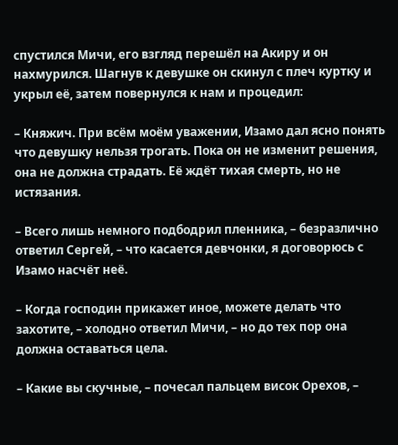спустился Мичи, его взгляд перешёл на Акиру и он нахмурился. Шагнув к девушке он скинул с плеч куртку и укрыл её, затем повернулся к нам и процедил:

– Княжич. При всём моём уважении, Изамо дал ясно понять что девушку нельзя трогать. Пока он не изменит решения, она не должна страдать. Её ждёт тихая смерть, но не истязания.

– Всего лишь немного подбодрил пленника, – безразлично ответил Сергей, – что касается девчонки, я договорюсь с Изамо насчёт неё.

– Когда господин прикажет иное, можете делать что захотите, – холодно ответил Мичи, – но до тех пор она должна оставаться цела.

– Какие вы скучные, – почесал пальцем висок Орехов, –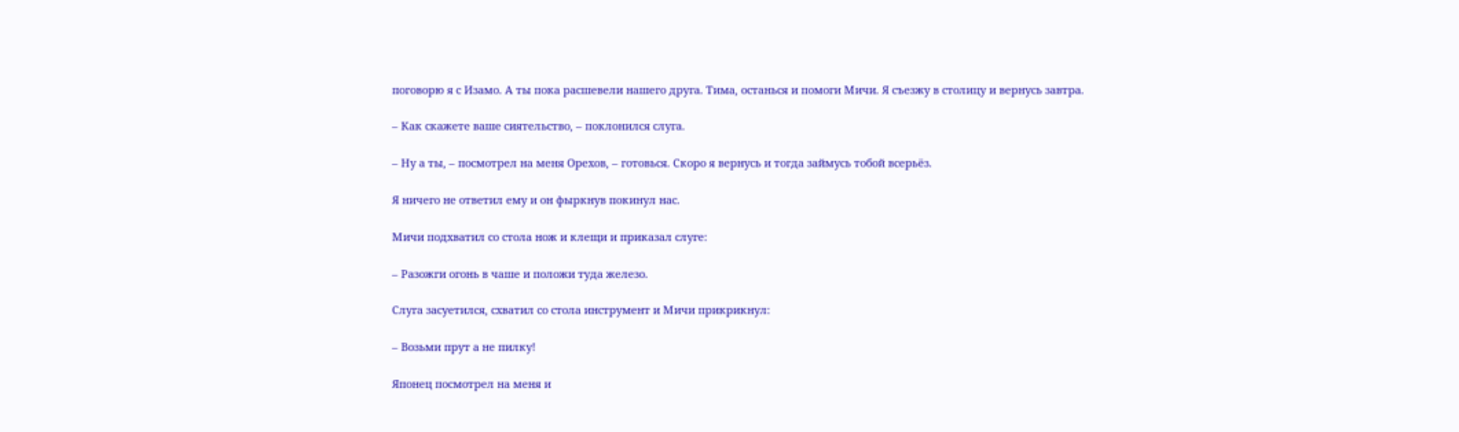поговорю я с Изамо. А ты пока расшевели нашего друга. Тима, останься и помоги Мичи. Я съезжу в столицу и вернусь завтра.

– Как скажете ваше сиятельство, – поклонился слуга.

– Ну а ты, – посмотрел на меня Орехов, – готовься. Скоро я вернусь и тогда займусь тобой всерьёз.

Я ничего не ответил ему и он фыркнув покинул нас.

Мичи подхватил со стола нож и клещи и приказал слуге:

– Разожги огонь в чаше и положи туда железо.

Слуга засуетился, схватил со стола инструмент и Мичи прикрикнул:

– Возьми прут а не пилку!

Японец посмотрел на меня и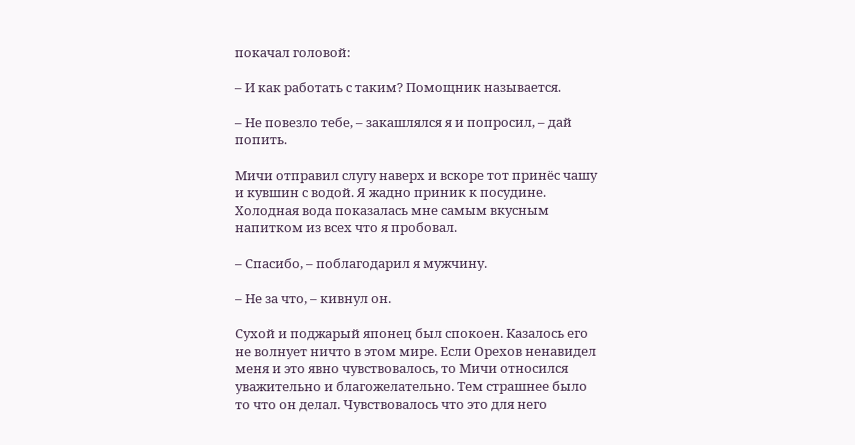покачал головой:

– И как работать с таким? Помощник называется.

– Не повезло тебе, – закашлялся я и попросил, – дай попить.

Мичи отправил слугу наверх и вскоре тот принёс чашу и кувшин с водой. Я жадно приник к посудине. Холодная вода показалась мне самым вкусным напитком из всех что я пробовал.

– Спасибо, – поблагодарил я мужчину.

– Не за что, – кивнул он.

Сухой и поджарый японец был спокоен. Казалось его не волнует ничто в этом мире. Если Орехов ненавидел меня и это явно чувствовалось, то Мичи относился уважительно и благожелательно. Тем страшнее было то что он делал. Чувствовалось что это для него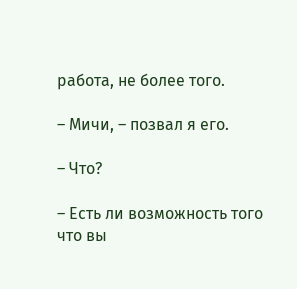работа, не более того.

– Мичи, – позвал я его.

– Что?

– Есть ли возможность того что вы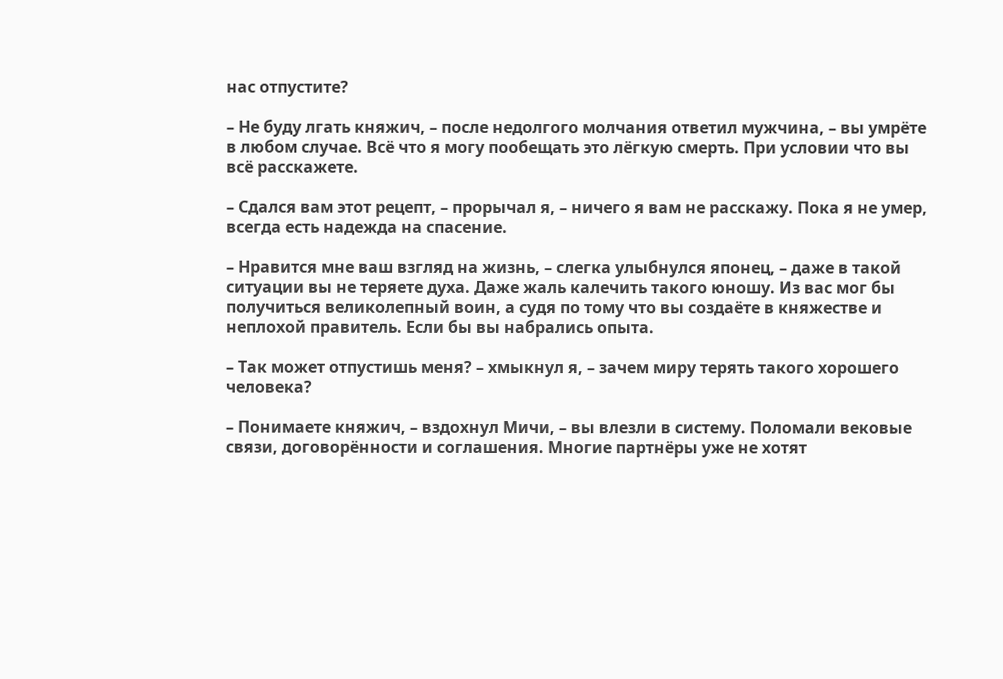нас отпустите?

– Не буду лгать княжич, – после недолгого молчания ответил мужчина, – вы умрёте в любом случае. Всё что я могу пообещать это лёгкую смерть. При условии что вы всё расскажете.

– Сдался вам этот рецепт, – прорычал я, – ничего я вам не расскажу. Пока я не умер, всегда есть надежда на спасение.

– Нравится мне ваш взгляд на жизнь, – слегка улыбнулся японец, – даже в такой ситуации вы не теряете духа. Даже жаль калечить такого юношу. Из вас мог бы получиться великолепный воин, а судя по тому что вы создаёте в княжестве и неплохой правитель. Если бы вы набрались опыта.

– Так может отпустишь меня? – хмыкнул я, – зачем миру терять такого хорошего человека?

– Понимаете княжич, – вздохнул Мичи, – вы влезли в систему. Поломали вековые связи, договорённости и соглашения. Многие партнёры уже не хотят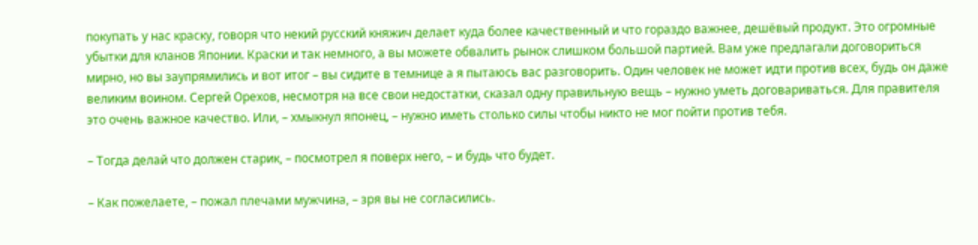покупать у нас краску, говоря что некий русский княжич делает куда более качественный и что гораздо важнее, дешёвый продукт. Это огромные убытки для кланов Японии. Краски и так немного, а вы можете обвалить рынок слишком большой партией. Вам уже предлагали договориться мирно, но вы заупрямились и вот итог – вы сидите в темнице а я пытаюсь вас разговорить. Один человек не может идти против всех, будь он даже великим воином. Сергей Орехов, несмотря на все свои недостатки, сказал одну правильную вещь – нужно уметь договариваться. Для правителя это очень важное качество. Или, – хмыкнул японец, – нужно иметь столько силы чтобы никто не мог пойти против тебя.

– Тогда делай что должен старик, – посмотрел я поверх него, – и будь что будет.

– Как пожелаете, – пожал плечами мужчина, – зря вы не согласились.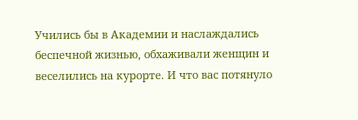Учились бы в Академии и наслаждались беспечной жизнью, обхаживали женщин и веселились на курорте. И что вас потянуло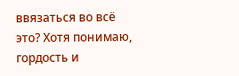ввязаться во всё это? Хотя понимаю, гордость и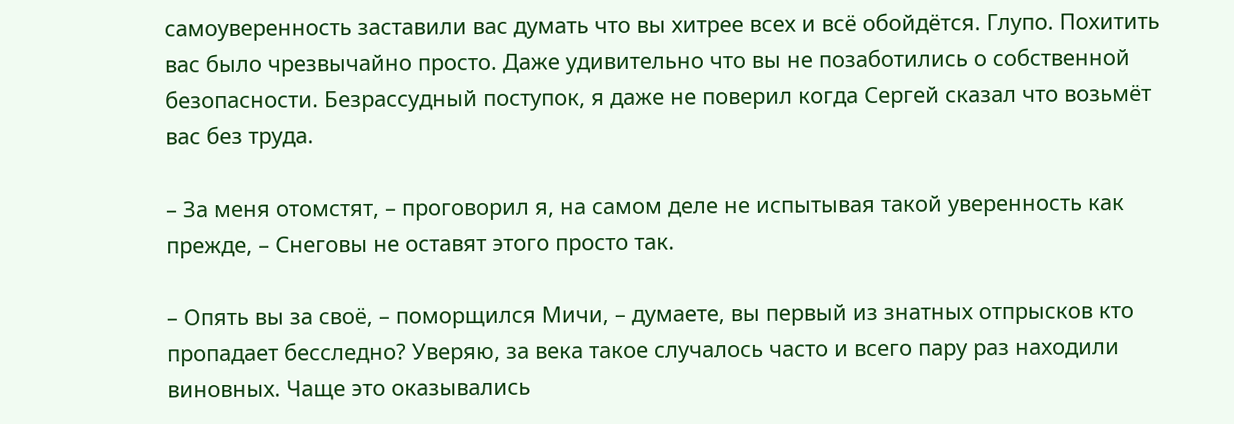самоуверенность заставили вас думать что вы хитрее всех и всё обойдётся. Глупо. Похитить вас было чрезвычайно просто. Даже удивительно что вы не позаботились о собственной безопасности. Безрассудный поступок, я даже не поверил когда Сергей сказал что возьмёт вас без труда.

– За меня отомстят, – проговорил я, на самом деле не испытывая такой уверенность как прежде, – Снеговы не оставят этого просто так.

– Опять вы за своё, – поморщился Мичи, – думаете, вы первый из знатных отпрысков кто пропадает бесследно? Уверяю, за века такое случалось часто и всего пару раз находили виновных. Чаще это оказывались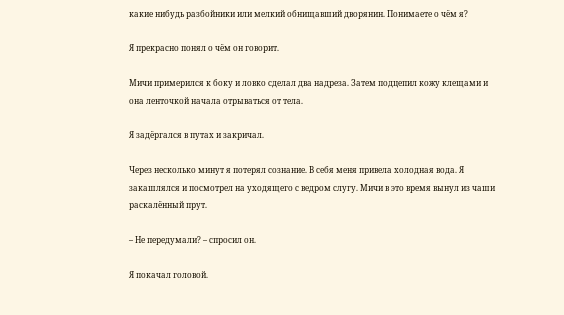какие нибудь разбойники или мелкий обнищавший дворянин. Понимаете о чём я?

Я прекрасно понял о чём он говорит.

Мичи примерился к боку и ловко сделал два надреза. Затем подцепил кожу клещами и она ленточкой начала отрываться от тела.

Я задёргался в путах и закричал.

Через несколько минут я потерял сознание. В себя меня привела холодная вода. Я закашлялся и посмотрел на уходящего с ведром слугу. Мичи в это время вынул из чаши раскалённый прут.

– Не передумали? – спросил он.

Я покачал головой.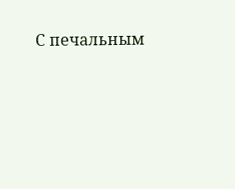С печальным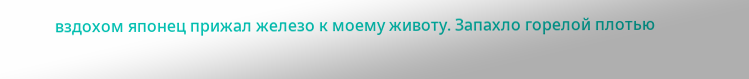вздохом японец прижал железо к моему животу. Запахло горелой плотью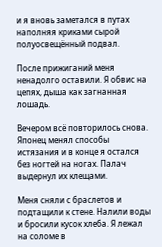и я вновь заметался в путах наполняя криками сырой полуосвещённый подвал.

После прижиганий меня ненадолго оставили. Я обвис на цепях, дыша как загнанная лошадь.

Вечером всё повторилось снова. Японец менял способы истязания и в конце я остался без ногтей на ногах. Палач выдернул их клещами.

Меня сняли с браслетов и подтащили к стене. Налили воды и бросили кусок хлеба. Я лежал на соломе в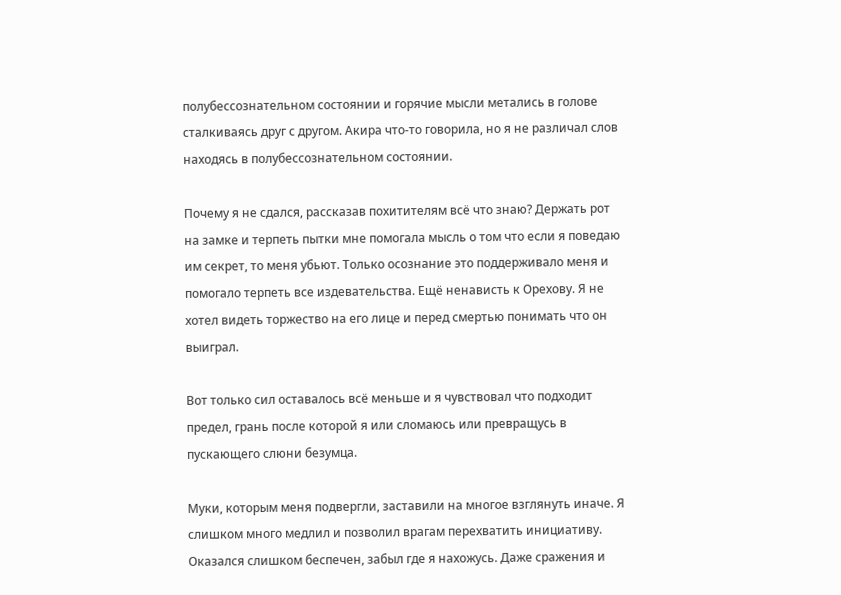полубессознательном состоянии и горячие мысли метались в голове сталкиваясь друг с другом. Акира что-то говорила, но я не различал слов находясь в полубессознательном состоянии.

Почему я не сдался, рассказав похитителям всё что знаю? Держать рот на замке и терпеть пытки мне помогала мысль о том что если я поведаю им секрет, то меня убьют. Только осознание это поддерживало меня и помогало терпеть все издевательства. Ещё ненависть к Орехову. Я не хотел видеть торжество на его лице и перед смертью понимать что он выиграл.

Вот только сил оставалось всё меньше и я чувствовал что подходит предел, грань после которой я или сломаюсь или превращусь в пускающего слюни безумца.

Муки, которым меня подвергли, заставили на многое взглянуть иначе. Я слишком много медлил и позволил врагам перехватить инициативу. Оказался слишком беспечен, забыл где я нахожусь. Даже сражения и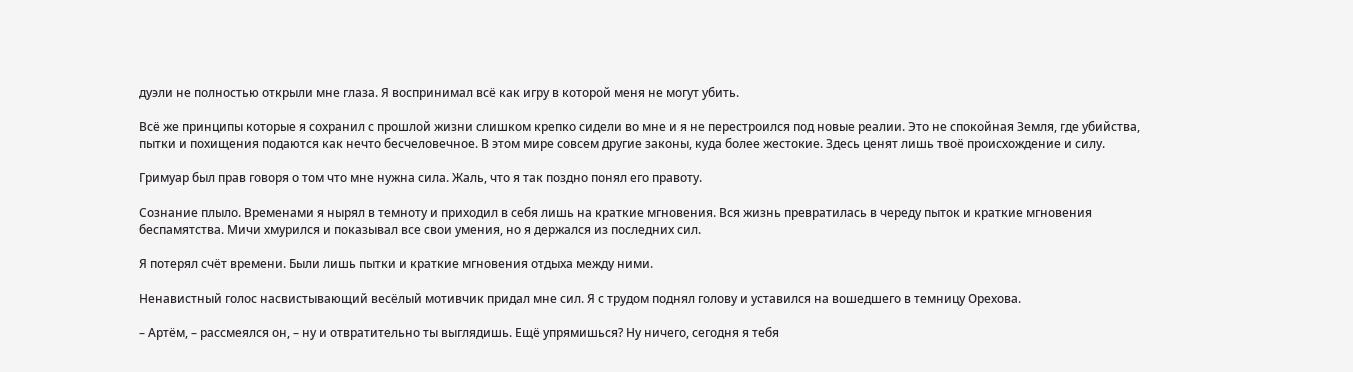дуэли не полностью открыли мне глаза. Я воспринимал всё как игру в которой меня не могут убить.

Всё же принципы которые я сохранил с прошлой жизни слишком крепко сидели во мне и я не перестроился под новые реалии. Это не спокойная Земля, где убийства, пытки и похищения подаются как нечто бесчеловечное. В этом мире совсем другие законы, куда более жестокие. Здесь ценят лишь твоё происхождение и силу.

Гримуар был прав говоря о том что мне нужна сила. Жаль, что я так поздно понял его правоту.

Сознание плыло. Временами я нырял в темноту и приходил в себя лишь на краткие мгновения. Вся жизнь превратилась в череду пыток и краткие мгновения беспамятства. Мичи хмурился и показывал все свои умения, но я держался из последних сил.

Я потерял счёт времени. Были лишь пытки и краткие мгновения отдыха между ними.

Ненавистный голос насвистывающий весёлый мотивчик придал мне сил. Я с трудом поднял голову и уставился на вошедшего в темницу Орехова.

– Артём, – рассмеялся он, – ну и отвратительно ты выглядишь. Ещё упрямишься? Ну ничего, сегодня я тебя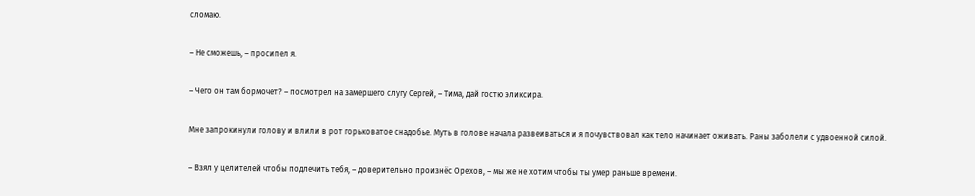сломаю.

– Не сможешь, – просипел я.

– Чего он там бормочет? – посмотрел на замершего слугу Сергей, – Тима, дай гостю эликсира.

Мне запрокинули голову и влили в рот горьковатое снадобье. Муть в голове начала развеиваться и я почувствовал как тело начинает оживать. Раны заболели с удвоенной силой.

– Взял у целителей чтобы подлечить тебя, – доверительно произнёс Орехов, – мы же не хотим чтобы ты умер раньше времени.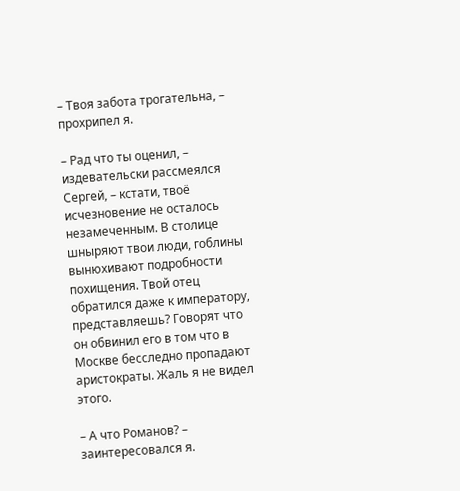– Твоя забота трогательна, – прохрипел я.

– Рад что ты оценил, – издевательски рассмеялся Сергей, – кстати, твоё исчезновение не осталось незамеченным. В столице шныряют твои люди, гоблины вынюхивают подробности похищения. Твой отец обратился даже к императору, представляешь? Говорят что он обвинил его в том что в Москве бесследно пропадают аристократы. Жаль я не видел этого.

– А что Романов? – заинтересовался я.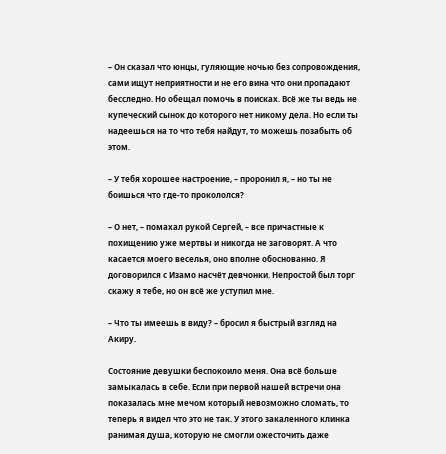– Он сказал что юнцы, гуляющие ночью без сопровождения, сами ищут неприятности и не его вина что они пропадают бесследно. Но обещал помочь в поисках. Всё же ты ведь не купеческий сынок до которого нет никому дела. Но если ты надеешься на то что тебя найдут, то можешь позабыть об этом.

– У тебя хорошее настроение, – проронил я, – но ты не боишься что где-то прокололся?

– О нет, – помахал рукой Сергей, – все причастные к похищению уже мертвы и никогда не заговорят. А что касается моего веселья, оно вполне обоснованно. Я договорился с Изамо насчёт девчонки. Непростой был торг скажу я тебе, но он всё же уступил мне.

– Что ты имеешь в виду? – бросил я быстрый взгляд на Акиру.

Состояние девушки беспокоило меня. Она всё больше замыкалась в себе. Если при первой нашей встречи она показалась мне мечом который невозможно сломать, то теперь я видел что это не так. У этого закаленного клинка ранимая душа, которую не смогли ожесточить даже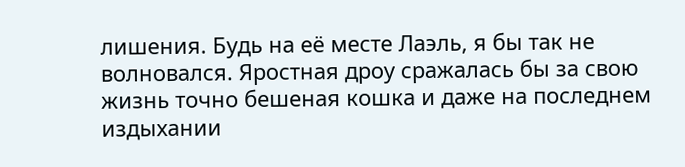лишения. Будь на её месте Лаэль, я бы так не волновался. Яростная дроу сражалась бы за свою жизнь точно бешеная кошка и даже на последнем издыхании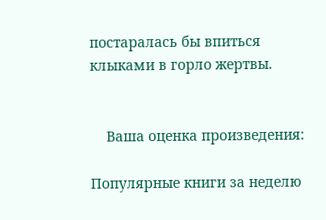постаралась бы впиться клыками в горло жертвы.


    Ваша оценка произведения:

Популярные книги за неделю